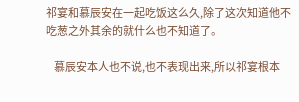祁宴和慕辰安在一起吃饭这么久,除了这次知道他不吃葱之外其余的就什么也不知道了。

    慕辰安本人也不说,也不表现出来,所以祁宴根本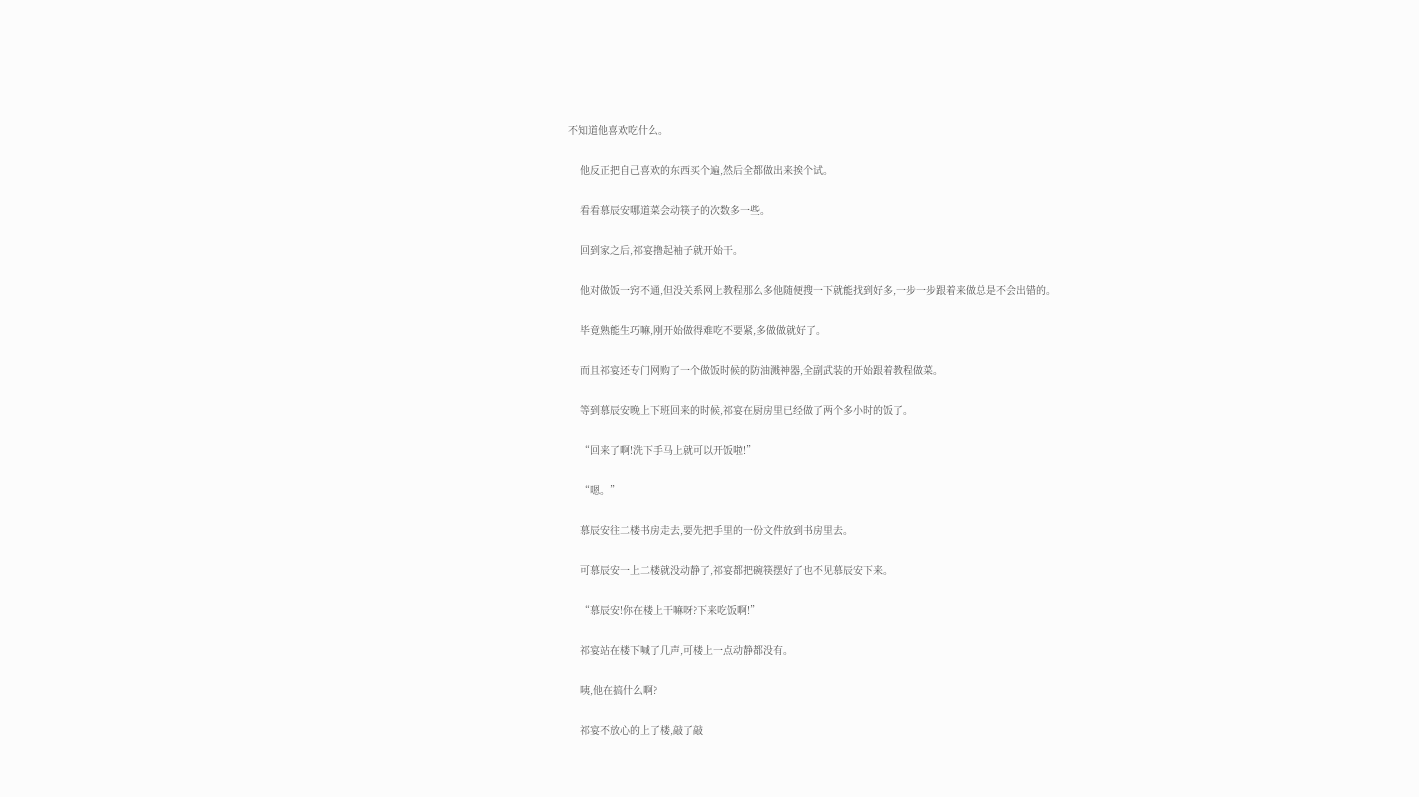不知道他喜欢吃什么。

    他反正把自己喜欢的东西买个遍,然后全都做出来挨个试。

    看看慕辰安哪道菜会动筷子的次数多一些。

    回到家之后,祁宴撸起袖子就开始干。

    他对做饭一窍不通,但没关系网上教程那么多他随便搜一下就能找到好多,一步一步跟着来做总是不会出错的。

    毕竟熟能生巧嘛,刚开始做得难吃不要紧,多做做就好了。

    而且祁宴还专门网购了一个做饭时候的防油溅神器,全副武装的开始跟着教程做菜。

    等到慕辰安晚上下班回来的时候,祁宴在厨房里已经做了两个多小时的饭了。

    “回来了啊!洗下手马上就可以开饭啦!”

    “嗯。”

    慕辰安往二楼书房走去,要先把手里的一份文件放到书房里去。

    可慕辰安一上二楼就没动静了,祁宴都把碗筷摆好了也不见慕辰安下来。

    “慕辰安!你在楼上干嘛呀?下来吃饭啊!”

    祁宴站在楼下喊了几声,可楼上一点动静都没有。

    咦,他在搞什么啊?

    祁宴不放心的上了楼,敲了敲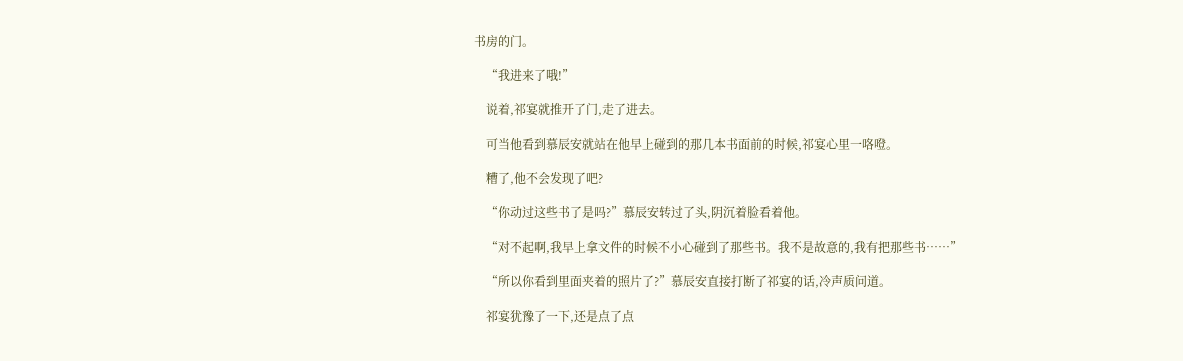书房的门。

    “我进来了哦!”

    说着,祁宴就推开了门,走了进去。

    可当他看到慕辰安就站在他早上碰到的那几本书面前的时候,祁宴心里一咯噔。

    糟了,他不会发现了吧?

    “你动过这些书了是吗?”慕辰安转过了头,阴沉着脸看着他。

    “对不起啊,我早上拿文件的时候不小心碰到了那些书。我不是故意的,我有把那些书……”

    “所以你看到里面夹着的照片了?”慕辰安直接打断了祁宴的话,冷声质问道。

    祁宴犹豫了一下,还是点了点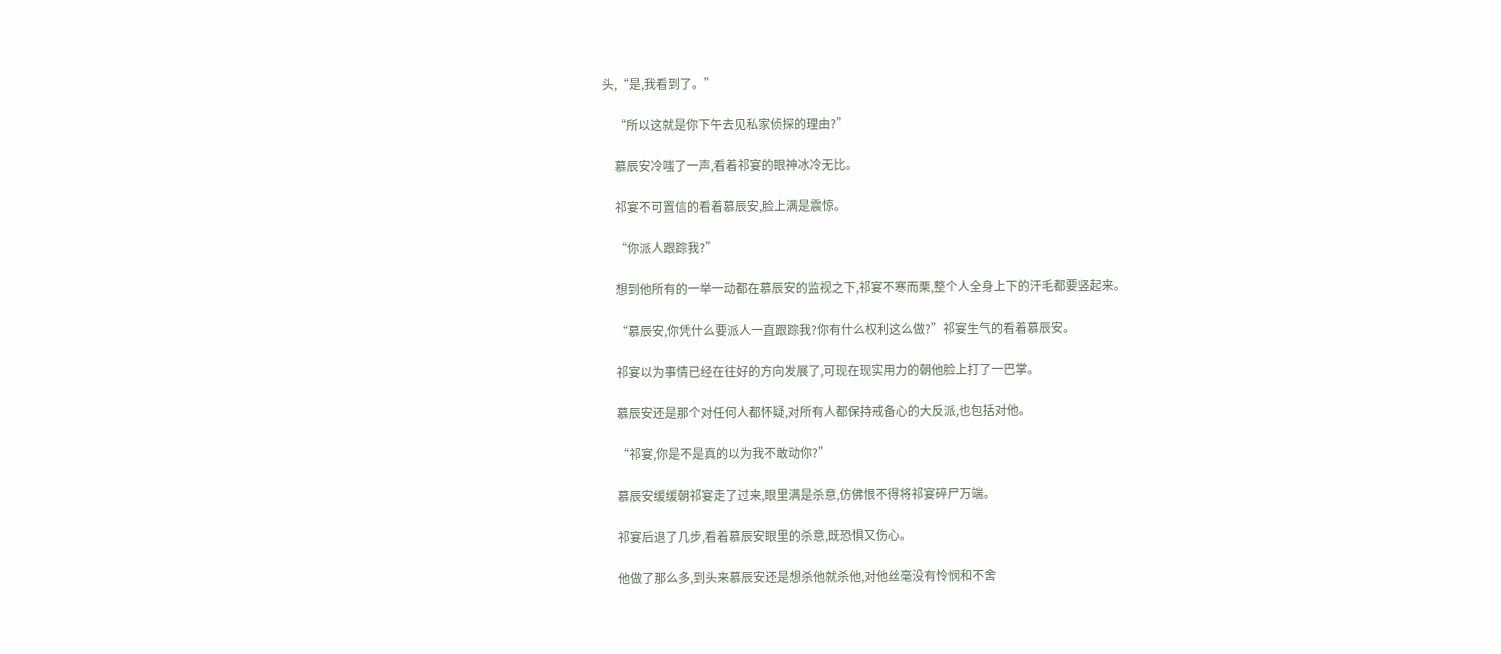头,“是,我看到了。”

    “所以这就是你下午去见私家侦探的理由?”

    慕辰安冷嗤了一声,看着祁宴的眼神冰冷无比。

    祁宴不可置信的看着慕辰安,脸上满是震惊。

    “你派人跟踪我?”

    想到他所有的一举一动都在慕辰安的监视之下,祁宴不寒而栗,整个人全身上下的汗毛都要竖起来。

    “慕辰安,你凭什么要派人一直跟踪我?你有什么权利这么做?”祁宴生气的看着慕辰安。

    祁宴以为事情已经在往好的方向发展了,可现在现实用力的朝他脸上打了一巴掌。

    慕辰安还是那个对任何人都怀疑,对所有人都保持戒备心的大反派,也包括对他。

    “祁宴,你是不是真的以为我不敢动你?”

    慕辰安缓缓朝祁宴走了过来,眼里满是杀意,仿佛恨不得将祁宴碎尸万端。

    祁宴后退了几步,看着慕辰安眼里的杀意,既恐惧又伤心。

    他做了那么多,到头来慕辰安还是想杀他就杀他,对他丝毫没有怜悯和不舍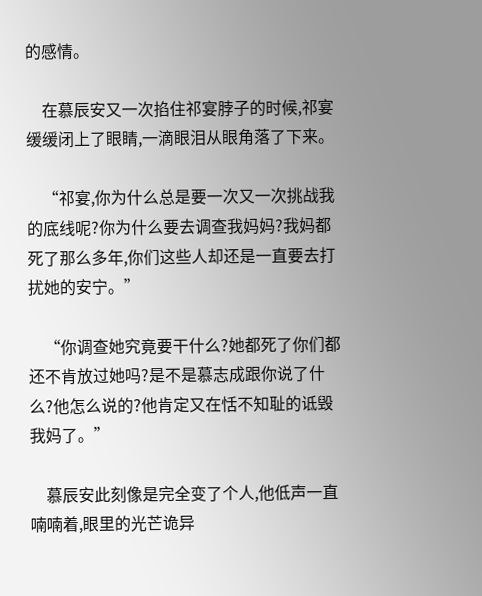的感情。

    在慕辰安又一次掐住祁宴脖子的时候,祁宴缓缓闭上了眼睛,一滴眼泪从眼角落了下来。

    “祁宴,你为什么总是要一次又一次挑战我的底线呢?你为什么要去调查我妈妈?我妈都死了那么多年,你们这些人却还是一直要去打扰她的安宁。”

    “你调查她究竟要干什么?她都死了你们都还不肯放过她吗?是不是慕志成跟你说了什么?他怎么说的?他肯定又在恬不知耻的诋毁我妈了。”

    慕辰安此刻像是完全变了个人,他低声一直喃喃着,眼里的光芒诡异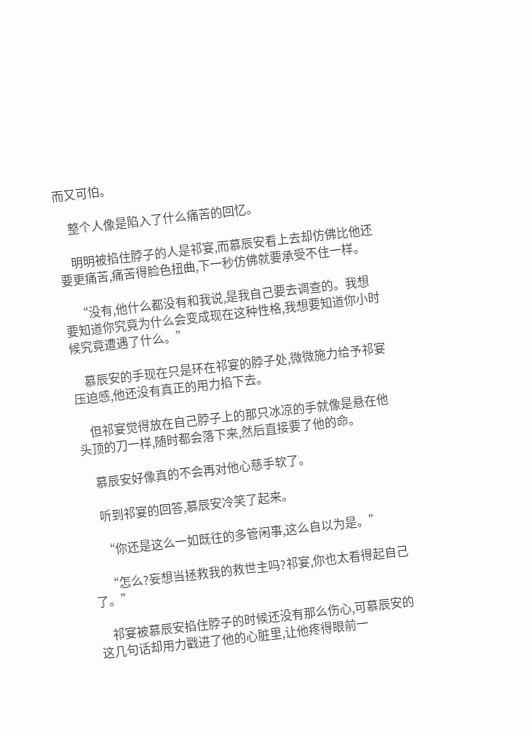而又可怕。

    整个人像是陷入了什么痛苦的回忆。

    明明被掐住脖子的人是祁宴,而慕辰安看上去却仿佛比他还要更痛苦,痛苦得脸色扭曲,下一秒仿佛就要承受不住一样。

    “没有,他什么都没有和我说,是我自己要去调查的。我想要知道你究竟为什么会变成现在这种性格,我想要知道你小时候究竟遭遇了什么。”

    慕辰安的手现在只是环在祁宴的脖子处,微微施力给予祁宴压迫感,他还没有真正的用力掐下去。

    但祁宴觉得放在自己脖子上的那只冰凉的手就像是悬在他头顶的刀一样,随时都会落下来,然后直接要了他的命。

    慕辰安好像真的不会再对他心慈手软了。

    听到祁宴的回答,慕辰安冷笑了起来。

    “你还是这么一如既往的多管闲事,这么自以为是。”

    “怎么?妄想当拯救我的救世主吗?祁宴,你也太看得起自己了。”

    祁宴被慕辰安掐住脖子的时候还没有那么伤心,可慕辰安的这几句话却用力戳进了他的心脏里,让他疼得眼前一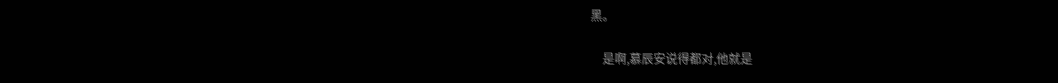黑。

    是啊,慕辰安说得都对,他就是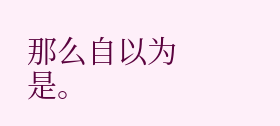那么自以为是。